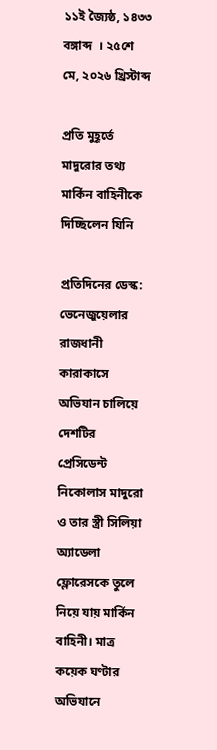১১ই জ্যৈষ্ঠ, ১৪৩৩ বঙ্গাব্দ  । ২৫শে মে, ২০২৬ খ্রিস্টাব্দ

প্রতি মুহূর্তে মাদুরোর তথ্য মার্কিন বাহিনীকে দিচ্ছিলেন যিনি

প্রতিদিনের ডেস্ক:
ভেনেজুয়েলার রাজধানী কারাকাসে অভিযান চালিয়ে দেশটির প্রেসিডেন্ট নিকোলাস মাদুরো ও তার স্ত্রী সিলিয়া অ্যাডেলা ফ্লোরেসকে তুলে নিয়ে যায় মার্কিন বাহিনী। মাত্র কয়েক ঘণ্টার অভিযানে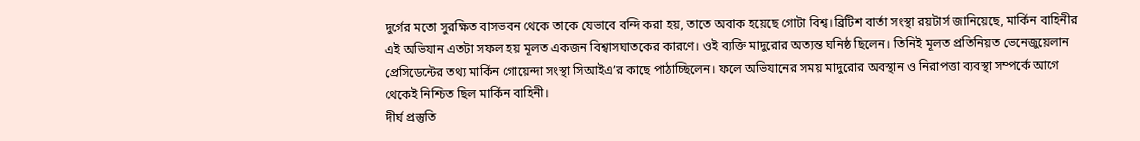দুর্গের মতো সুরক্ষিত বাসভবন থেকে তাকে যেভাবে বন্দি করা হয়, তাতে অবাক হয়েছে গোটা বিশ্ব।ব্রিটিশ বার্তা সংস্থা রয়টার্স জানিয়েছে, মার্কিন বাহিনীর এই অভিযান এতটা সফল হয় মূলত একজন বিশ্বাসঘাতকের কারণে। ওই ব্যক্তি মাদুরোর অত্যন্ত ঘনিষ্ঠ ছিলেন। তিনিই মূলত প্রতিনিয়ত ভেনেজুয়েলান প্রেসিডেন্টের তথ্য মার্কিন গোয়েন্দা সংস্থা সিআইএ’র কাছে পাঠাচ্ছিলেন। ফলে অভিযানের সময় মাদুরোর অবস্থান ও নিরাপত্তা ব্যবস্থা সম্পর্কে আগে থেকেই নিশ্চিত ছিল মার্কিন বাহিনী।
দীর্ঘ প্রস্তুতি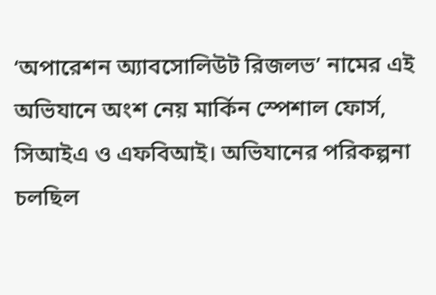‘অপারেশন অ্যাবসোলিউট রিজলভ’ নামের এই অভিযানে অংশ নেয় মার্কিন স্পেশাল ফোর্স, সিআইএ ও এফবিআই। অভিযানের পরিকল্পনা চলছিল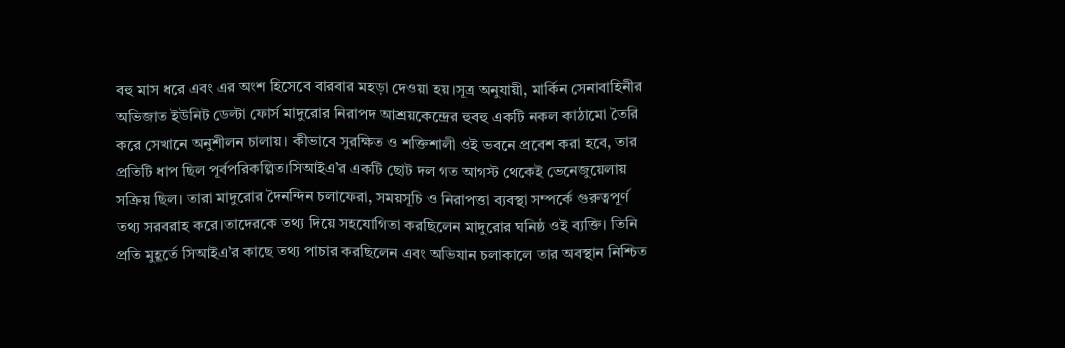বহু মাস ধরে এবং এর অংশ হিসেবে বারবার মহড়া দেওয়া হয়।সূত্র অনুযায়ী, মার্কিন সেনাবাহিনীর অভিজাত ইউনিট ডেল্টা ফোর্স মাদুরোর নিরাপদ আশ্রয়কেন্দ্রের হুবহু একটি নকল কাঠামো তৈরি করে সেখানে অনুশীলন চালায়। কীভাবে সুরক্ষিত ও শক্তিশালী ওই ভবনে প্রবেশ করা হবে, তার প্রতিটি ধাপ ছিল পূর্বপরিকল্পিত।সিআইএ’র একটি ছোট দল গত আগস্ট থেকেই ভেনেজুয়েলায় সক্রিয় ছিল। তারা মাদুরোর দৈনন্দিন চলাফেরা, সময়সূচি ও নিরাপত্তা ব্যবস্থা সম্পর্কে গুরুত্বপূর্ণ তথ্য সরবরাহ করে।তাদেরকে তথ্য দিয়ে সহযোগিতা করছিলেন মাদুরোর ঘনিষ্ঠ ওই ব্যক্তি। তিনি প্রতি মুহূর্তে সিআইএ’র কাছে তথ্য পাচার করছিলেন এবং অভিযান চলাকালে তার অবস্থান নিশ্চিত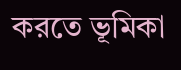করতে ভূমিকা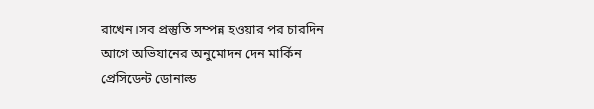রাখেন।সব প্রস্তুতি সম্পন্ন হওয়ার পর চারদিন আগে অভিযানের অনুমোদন দেন মার্কিন প্রেসিডেন্ট ডোনাল্ড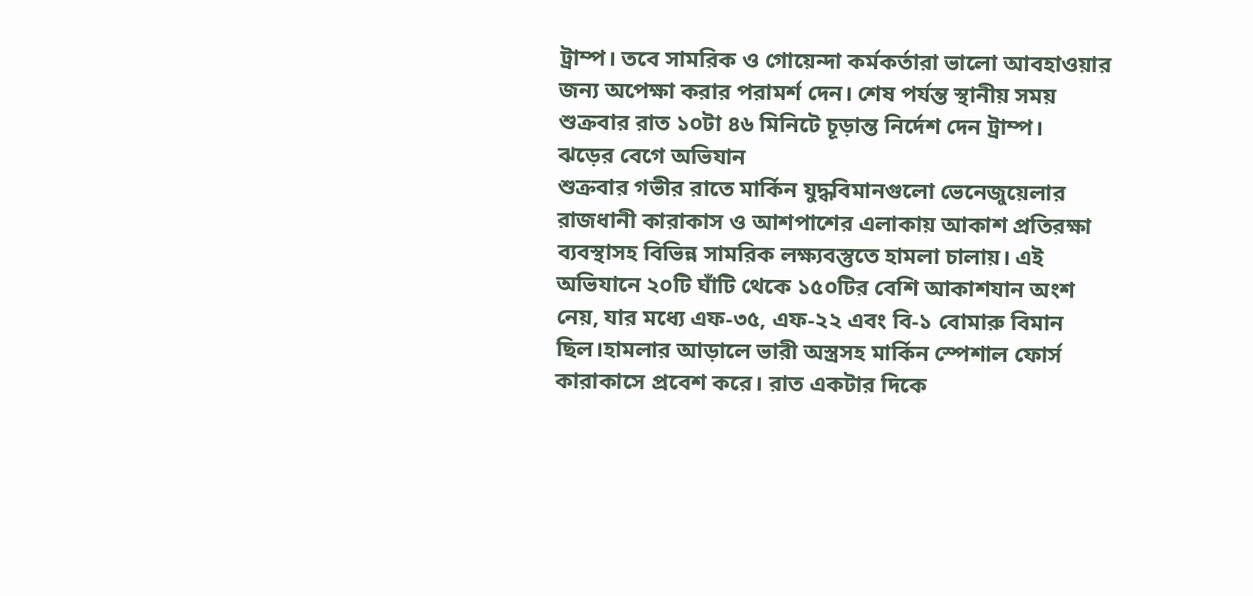ট্রাম্প। তবে সামরিক ও গোয়েন্দা কর্মকর্তারা ভালো আবহাওয়ার জন্য অপেক্ষা করার পরামর্শ দেন। শেষ পর্যন্ত স্থানীয় সময় শুক্রবার রাত ১০টা ৪৬ মিনিটে চূড়ান্ত নির্দেশ দেন ট্রাম্প।
ঝড়ের বেগে অভিযান
শুক্রবার গভীর রাতে মার্কিন যুদ্ধবিমানগুলো ভেনেজুয়েলার রাজধানী কারাকাস ও আশপাশের এলাকায় আকাশ প্রতিরক্ষা ব্যবস্থাসহ বিভিন্ন সামরিক লক্ষ্যবস্তুতে হামলা চালায়। এই অভিযানে ২০টি ঘাঁটি থেকে ১৫০টির বেশি আকাশযান অংশ নেয়, যার মধ্যে এফ-৩৫, এফ-২২ এবং বি-১ বোমারু বিমান ছিল।হামলার আড়ালে ভারী অস্ত্রসহ মার্কিন স্পেশাল ফোর্স কারাকাসে প্রবেশ করে। রাত একটার দিকে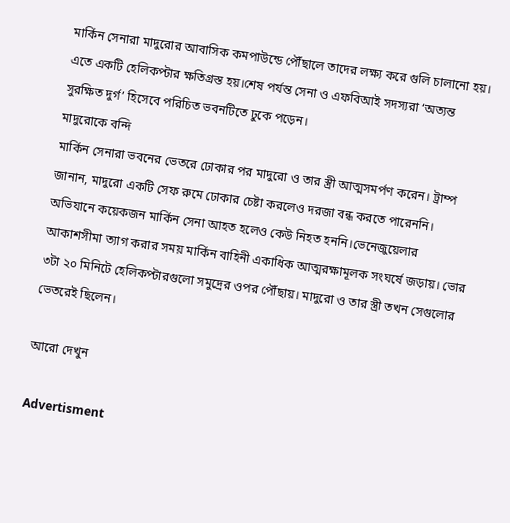মার্কিন সেনারা মাদুরোর আবাসিক কমপাউন্ডে পৌঁছালে তাদের লক্ষ্য করে গুলি চালানো হয়। এতে একটি হেলিকপ্টার ক্ষতিগ্রস্ত হয়।শেষ পর্যন্ত সেনা ও এফবিআই সদস্যরা ‘অত্যন্ত সুরক্ষিত দুর্গ’ হিসেবে পরিচিত ভবনটিতে ঢুকে পড়েন।
মাদুরোকে বন্দি
মার্কিন সেনারা ভবনের ভেতরে ঢোকার পর মাদুরো ও তার স্ত্রী আত্মসমর্পণ করেন। ট্রাম্প জানান, মাদুরো একটি সেফ রুমে ঢোকার চেষ্টা করলেও দরজা বন্ধ করতে পারেননি। অভিযানে কয়েকজন মার্কিন সেনা আহত হলেও কেউ নিহত হননি।ভেনেজুয়েলার আকাশসীমা ত্যাগ করার সময় মার্কিন বাহিনী একাধিক আত্মরক্ষামূলক সংঘর্ষে জড়ায়। ভোর ৩টা ২০ মিনিটে হেলিকপ্টারগুলো সমুদ্রের ওপর পৌঁছায়। মাদুরো ও তার স্ত্রী তখন সেগুলোর ভেতরেই ছিলেন।

আরো দেখুন

Advertisment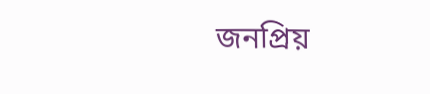জনপ্রিয়